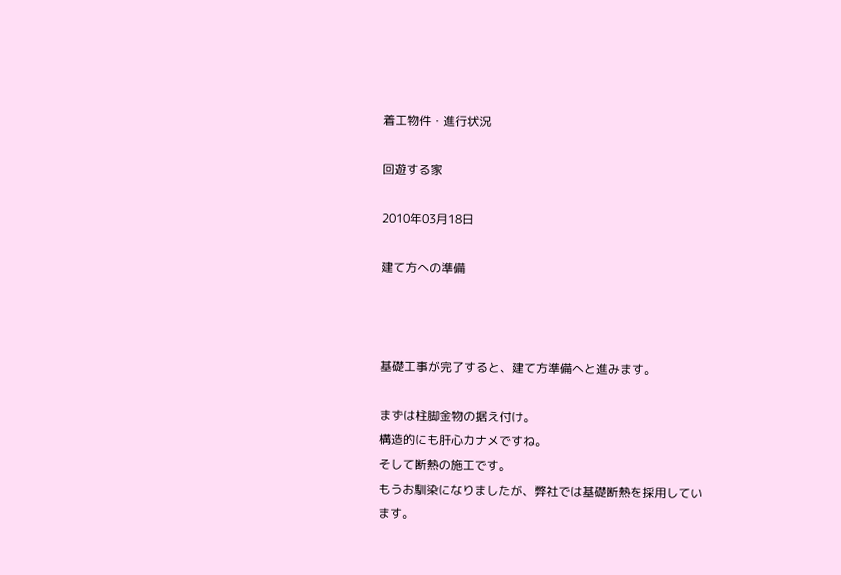着工物件・進行状況

回遊する家

2010年03月18日

建て方への準備



基礎工事が完了すると、建て方準備へと進みます。

まずは柱脚金物の据え付け。
構造的にも肝心カナメですね。
そして断熱の施工です。
もうお馴染になりましたが、弊社では基礎断熱を採用しています。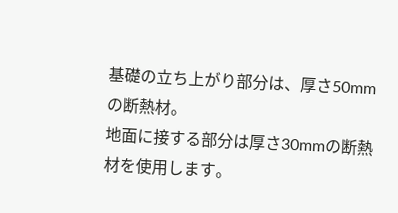基礎の立ち上がり部分は、厚さ50mmの断熱材。
地面に接する部分は厚さ30mmの断熱材を使用します。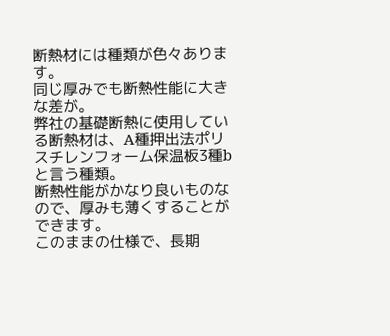断熱材には種類が色々あります。
同じ厚みでも断熱性能に大きな差が。
弊社の基礎断熱に使用している断熱材は、A種押出法ポリスチレンフォーム保温板3種bと言う種類。
断熱性能がかなり良いものなので、厚みも薄くすることができます。
このままの仕様で、長期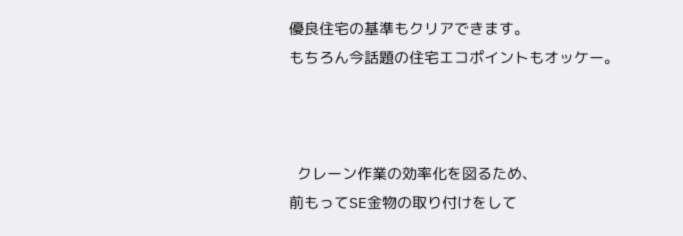優良住宅の基準もクリアできます。
もちろん今話題の住宅エコポイントもオッケー。



  クレーン作業の効率化を図るため、
前もってSE金物の取り付けをして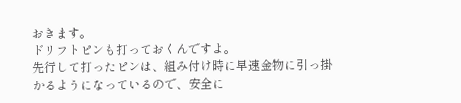おきます。
ドリフトピンも打っておくんですよ。
先行して打ったピンは、組み付け時に早速金物に引っ掛かるようになっているので、安全に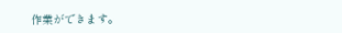作業ができます。